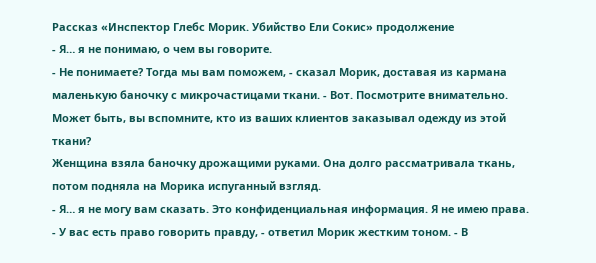Рассказ «Инспектор Глебс Морик. Убийство Ели Сокис» продолжение
- Я… я не понимаю, о чем вы говорите.
- Не понимаете? Тогда мы вам поможем, - сказал Морик, доставая из кармана маленькую баночку с микрочастицами ткани. - Вот. Посмотрите внимательно. Может быть, вы вспомните, кто из ваших клиентов заказывал одежду из этой ткани?
Женщина взяла баночку дрожащими руками. Она долго рассматривала ткань, потом подняла на Морика испуганный взгляд.
- Я… я не могу вам сказать. Это конфиденциальная информация. Я не имею права.
- У вас есть право говорить правду, - ответил Морик жестким тоном. - В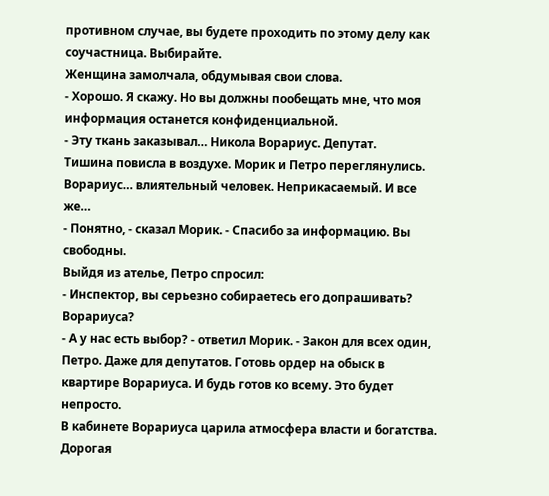противном случае, вы будете проходить по этому делу как соучастница. Выбирайте.
Женщина замолчала, обдумывая свои слова.
- Хорошо. Я скажу. Но вы должны пообещать мне, что моя информация останется конфиденциальной.
- Эту ткань заказывал… Никола Ворариус. Депутат.
Тишина повисла в воздухе. Морик и Петро переглянулись. Ворариус… влиятельный человек. Неприкасаемый. И все же…
- Понятно, - сказал Морик. - Спасибо за информацию. Вы свободны.
Выйдя из ателье, Петро спросил:
- Инспектор, вы серьезно собираетесь его допрашивать? Ворариуса?
- А у нас есть выбор? - ответил Морик. - Закон для всех один, Петро. Даже для депутатов. Готовь ордер на обыск в квартире Ворариуса. И будь готов ко всему. Это будет непросто.
В кабинете Ворариуса царила атмосфера власти и богатства. Дорогая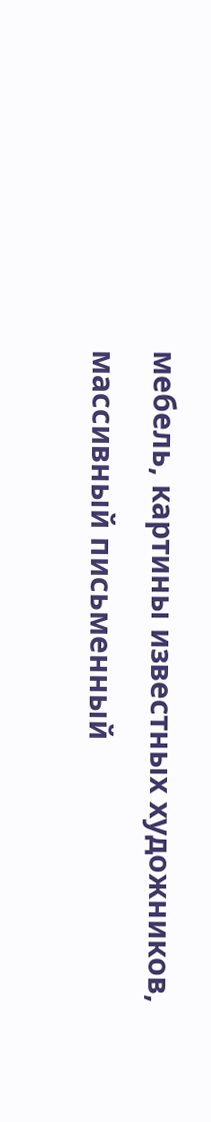мебель, картины известных художников, массивный письменный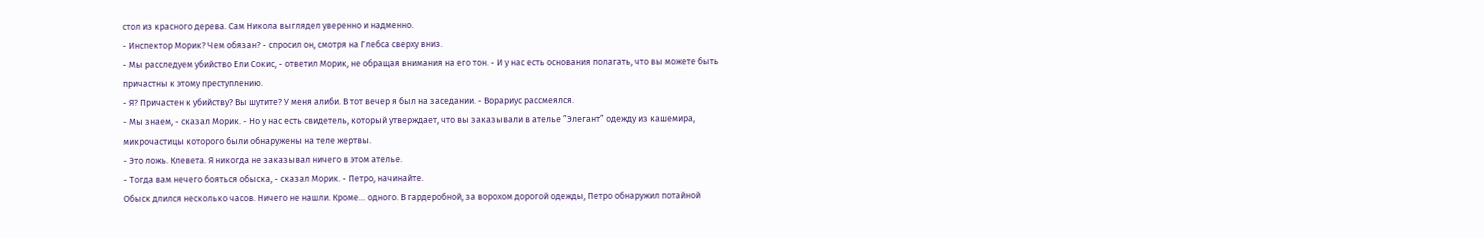стол из красного дерева. Сам Никола выглядел уверенно и надменно.
- Инспектор Морик? Чем обязан? - спросил он, смотря на Глебса сверху вниз.
- Мы расследуем убийство Ели Сокис, - ответил Морик, не обращая внимания на его тон. - И у нас есть основания полагать, что вы можете быть причастны к этому преступлению.
- Я? Причастен к убийству? Вы шутите? У меня алиби. В тот вечер я был на заседании. - Ворариус рассмеялся.
- Мы знаем, - сказал Морик. - Но у нас есть свидетель, который утверждает, что вы заказывали в ателье ”Элегант” одежду из кашемира, микрочастицы которого были обнаружены на теле жертвы.
- Это ложь. Клевета. Я никогда не заказывал ничего в этом ателье.
- Тогда вам нечего бояться обыска, - сказал Морик. - Петро, начинайте.
Обыск длился несколько часов. Ничего не нашли. Кроме… одного. В гардеробной, за ворохом дорогой одежды, Петро обнаружил потайной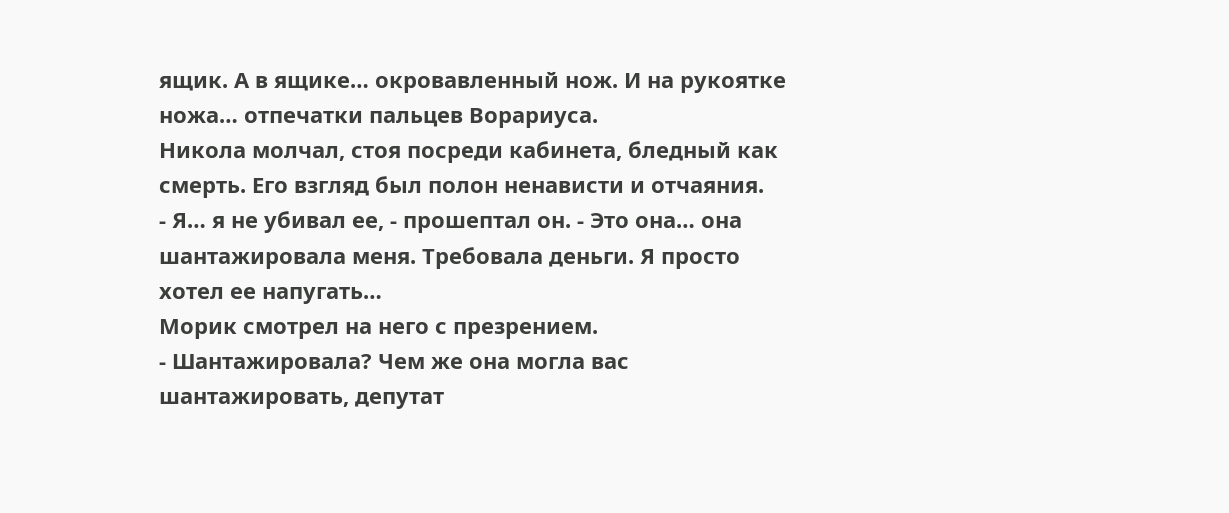ящик. А в ящике… окровавленный нож. И на рукоятке ножа… отпечатки пальцев Ворариуса.
Никола молчал, стоя посреди кабинета, бледный как смерть. Его взгляд был полон ненависти и отчаяния.
- Я… я не убивал ее, - прошептал он. - Это она… она шантажировала меня. Требовала деньги. Я просто хотел ее напугать…
Морик смотрел на него с презрением.
- Шантажировала? Чем же она могла вас шантажировать, депутат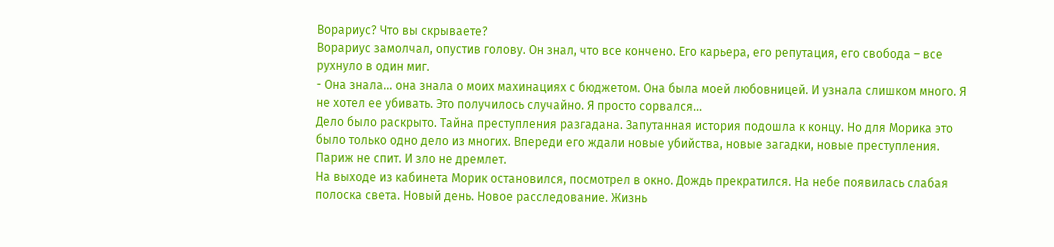Ворариус? Что вы скрываете?
Ворариус замолчал, опустив голову. Он знал, что все кончено. Его карьера, его репутация, его свобода – все рухнуло в один миг.
- Она знала… она знала о моих махинациях с бюджетом. Она была моей любовницей. И узнала слишком много. Я не хотел ее убивать. Это получилось случайно. Я просто сорвался…
Дело было раскрыто. Тайна преступления разгадана. Запутанная история подошла к концу. Но для Морика это было только одно дело из многих. Впереди его ждали новые убийства, новые загадки, новые преступления. Париж не спит. И зло не дремлет.
На выходе из кабинета Морик остановился, посмотрел в окно. Дождь прекратился. На небе появилась слабая полоска света. Новый день. Новое расследование. Жизнь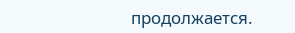продолжается.